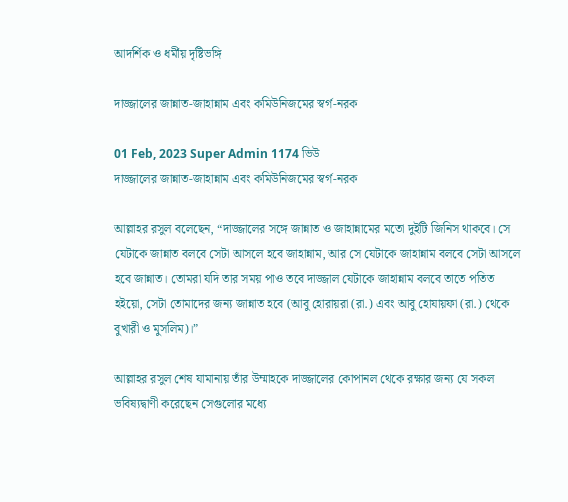আদর্শিক ও ধর্মীয় দৃষ্টিভঙ্গি

দাজ্জালের জান্নাত-জাহান্নাম এবং কমিউনিজমের স্বর্গ-নরক

01 Feb, 2023 Super Admin 1174 ভিউ
দাজ্জালের জান্নাত-জাহান্নাম এবং কমিউনিজমের স্বর্গ-নরক

আল্লাহর রসুল বলেছেন, “দাজ্জালের সঙ্গে জান্নাত ও জাহান্নামের মতো দুইটি জিনিস থাকবে। সে যেটাকে জান্নাত বলবে সেটা আসলে হবে জাহান্নাম, আর সে যেটাকে জাহান্নাম বলবে সেটা আসলে হবে জান্নাত। তোমরা যদি তার সময় পাও তবে দাজ্জাল যেটাকে জাহান্নাম বলবে তাতে পতিত হইয়ো, সেটা তোমাদের জন্য জান্নাত হবে (আবু হোরায়রা (রা.) এবং আবু হোযায়ফা (রা.) থেকে বুখারী ও মুসলিম)।”

আল্লাহর রসুল শেষ যামানায় তাঁর উম্মাহকে দাজ্জালের কোপানল থেকে রক্ষার জন্য যে সকল ভবিষ্যদ্বাণী করেছেন সেগুলোর মধ্যে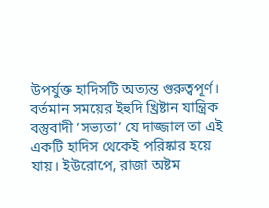উপর্যুক্ত হাদিসটি অত্যন্ত গুরুত্বপূর্ণ। বর্তমান সময়ের ইহুদি খ্রিষ্টান যান্ত্রিক বস্তুবাদী ‘সভ্যতা’ যে দাজ্জাল তা এই একটি হাদিস থেকেই পরিষ্কার হয়ে যায়। ইউরোপে, রাজা অষ্টম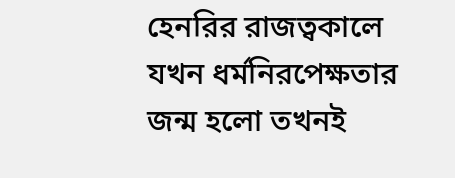হেনরির রাজত্বকালে যখন ধর্মনিরপেক্ষতার জন্ম হলো তখনই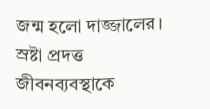জন্ম হলো দাজ্জালের। স্রষ্টা প্রদত্ত জীবনব্যবস্থাকে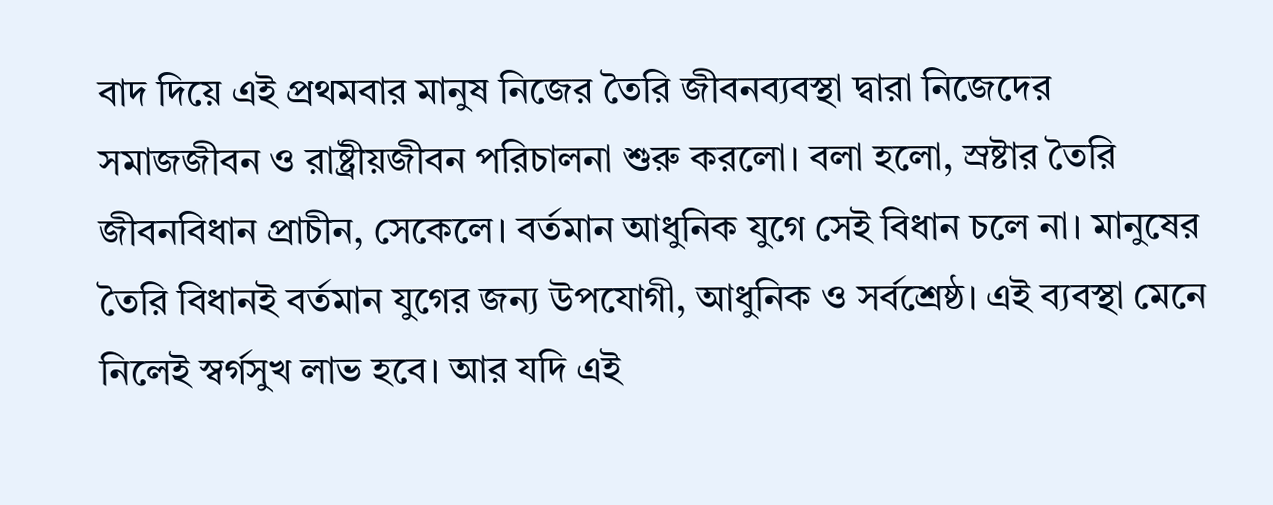বাদ দিয়ে এই প্রথমবার মানুষ নিজের তৈরি জীবনব্যবস্থা দ্বারা নিজেদের সমাজজীবন ও রাষ্ট্রীয়জীবন পরিচালনা শুরু করলো। বলা হলো, স্রষ্টার তৈরি জীবনবিধান প্রাচীন, সেকেলে। বর্তমান আধুনিক যুগে সেই বিধান চলে না। মানুষের তৈরি বিধানই বর্তমান যুগের জন্য উপযোগী, আধুনিক ও সর্বশ্রেষ্ঠ। এই ব্যবস্থা মেনে নিলেই স্বর্গসুখ লাভ হবে। আর যদি এই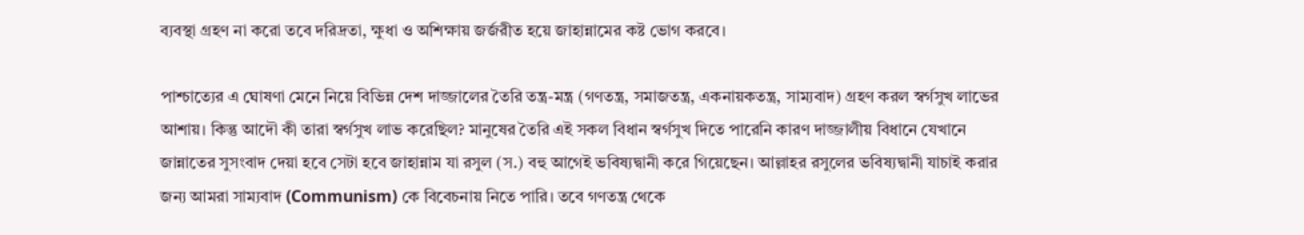ব্যবস্থা গ্রহণ না করো তবে দরিদ্রতা, ক্ষুধা ও অশিক্ষায় জর্জরীত হয়ে জাহান্নামের কষ্ট ভোগ করবে।

পাশ্চাত্যের এ ঘোষণা মেনে নিয়ে বিভিন্ন দেশ দাজ্জালের তৈরি তন্ত্র-মন্ত্র (গণতন্ত্র, সমাজতন্ত্র, একনায়কতন্ত্র, সাম্যবাদ) গ্রহণ করল স্বর্গসুখ লাভের আশায়। কিন্তু আদৌ কী তারা স্বর্গসুখ লাভ করেছিল? মানুষের তৈরি এই সকল বিধান স্বর্গসুখ দিতে পারেনি কারণ দাজ্জালীয় বিধানে যেখানে জান্নাতের সুসংবাদ দেয়া হবে সেটা হবে জাহান্নাম যা রসুল (স.) বহু আগেই ভবিষ্যদ্বানী করে গিয়েছেন। আল্লাহর রসুলের ভবিষ্যদ্বানী যাচাই করার জন্য আমরা সাম্যবাদ (Communism) কে বিবেচনায় নিতে পারি। তবে গণতন্ত্র থেকে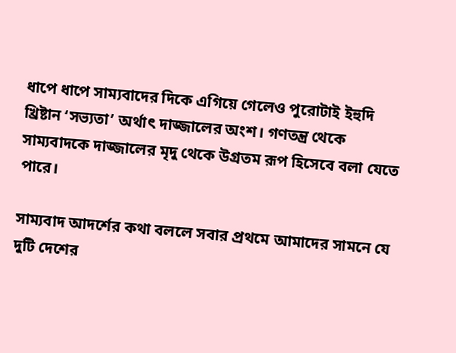ধাপে ধাপে সাম্যবাদের দিকে এগিয়ে গেলেও পুরোটাই ইহুদি খ্রিষ্টান ‘সভ্যতা’ অর্থাৎ দাজ্জালের অংশ। গণতন্ত্র থেকে সাম্যবাদকে দাজ্জালের মৃদু থেকে উগ্রতম রূপ হিসেবে বলা যেতে পারে।

সাম্যবাদ আদর্শের কথা বললে সবার প্রথমে আমাদের সামনে যে দুটি দেশের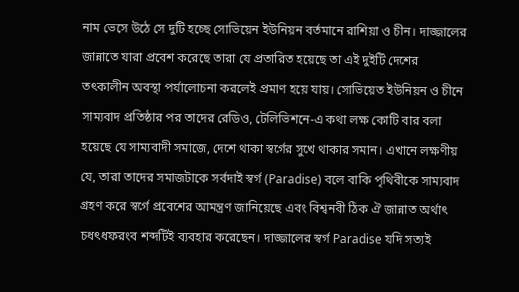নাম ভেসে উঠে সে দুটি হচ্ছে সোভিয়েন ইউনিয়ন বর্তমানে রাশিয়া ও চীন। দাজ্জালের জান্নাতে যারা প্রবেশ করেছে তারা যে প্রতারিত হয়েছে তা এই দুইটি দেশের তৎকালীন অবস্থা পর্যালোচনা করলেই প্রমাণ হয়ে যায়। সোভিয়েত ইউনিয়ন ও চীনে সাম্যবাদ প্রতিষ্ঠার পর তাদের রেডিও, টেলিভিশনে-এ কথা লক্ষ কোটি বার বলা হয়েছে যে সাম্যবাদী সমাজে, দেশে থাকা স্বর্গের সুখে থাকার সমান। এখানে লক্ষণীয় যে, তারা তাদের সমাজটাকে সর্বদাই স্বর্গ (Paradise) বলে বাকি পৃথিবীকে সাম্যবাদ গ্রহণ করে স্বর্গে প্রবেশের আমন্ত্রণ জানিয়েছে এবং বিশ্বনবী ঠিক ঐ জান্নাত অর্থাৎ চধৎধফরংব শব্দটিই ব্যবহার করেছেন। দাজ্জালের স্বর্গ Paradise যদি সত্যই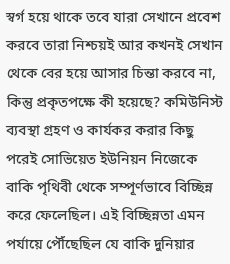স্বর্গ হয়ে থাকে তবে যারা সেখানে প্রবেশ করবে তারা নিশ্চয়ই আর কখনই সেখান থেকে বের হয়ে আসার চিন্তা করবে না, কিন্তু প্রকৃতপক্ষে কী হয়েছে? কমিউনিস্ট ব্যবস্থা গ্রহণ ও কার্যকর করার কিছু পরেই সোভিয়েত ইউনিয়ন নিজেকে বাকি পৃথিবী থেকে সম্পূর্ণভাবে বিচ্ছিন্ন করে ফেলেছিল। এই বিচ্ছিন্নতা এমন পর্যায়ে পৌঁছেছিল যে বাকি দুনিয়ার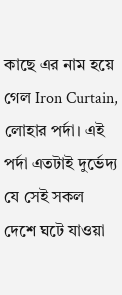কাছে এর নাম হয়ে গেল Iron Curtain, লোহার পর্দা। এই পর্দা এতটাই দুর্ভেদ্য যে সেই সকল দেশে ঘটে যাওয়া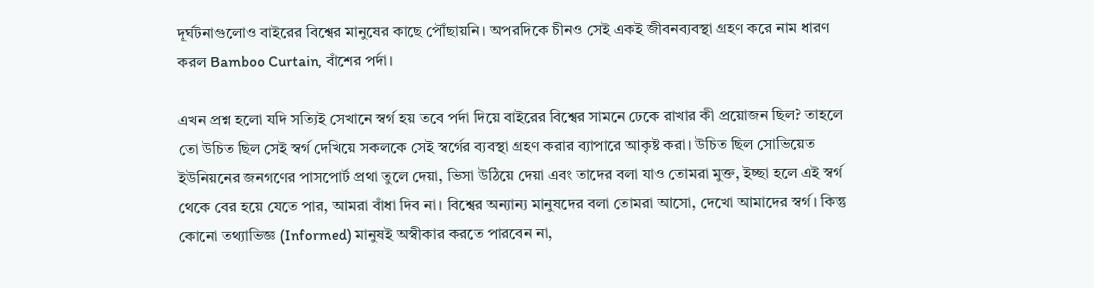দূর্ঘটনাগুলোও বাইরের বিশ্বের মানুষের কাছে পৌঁছায়নি। অপরদিকে চীনও সেই একই জীবনব্যবস্থা গ্রহণ করে নাম ধারণ করল Bamboo Curtain, বাঁশের পর্দা।

এখন প্রশ্ন হলো যদি সত্যিই সেখানে স্বর্গ হয় তবে পর্দা দিয়ে বাইরের বিশ্বের সামনে ঢেকে রাখার কী প্রয়োজন ছিল? তাহলে তো উচিত ছিল সেই স্বর্গ দেখিয়ে সকলকে সেই স্বর্গের ব্যবস্থা গ্রহণ করার ব্যাপারে আকৃষ্ট করা। উচিত ছিল সোভিয়েত ইউনিয়নের জনগণের পাসপোর্ট প্রথা তুলে দেয়া, ভিসা উঠিয়ে দেয়া এবং তাদের বলা যাও তোমরা মুক্ত, ইচ্ছা হলে এই স্বর্গ থেকে বের হয়ে যেতে পার, আমরা বাঁধা দিব না। বিশ্বের অন্যান্য মানুষদের বলা তোমরা আসো, দেখো আমাদের স্বর্গ। কিন্তু কোনো তথ্যাভিজ্ঞ (Informed) মানুষই অস্বীকার করতে পারবেন না,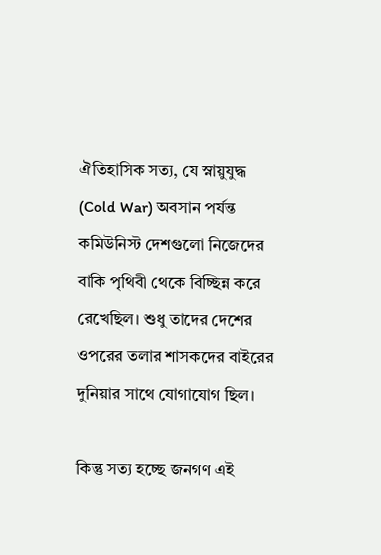ঐতিহাসিক সত্য, যে স্নায়ুযুদ্ধ (Cold War) অবসান পর্যন্ত কমিউনিস্ট দেশগুলো নিজেদের বাকি পৃথিবী থেকে বিচ্ছিন্ন করে রেখেছিল। শুধু তাদের দেশের ওপরের তলার শাসকদের বাইরের দুনিয়ার সাথে যোগাযোগ ছিল।

কিন্তু সত্য হচ্ছে জনগণ এই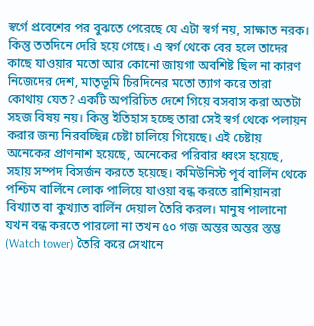স্বর্গে প্রবেশের পর বুঝতে পেরেছে যে এটা স্বর্গ নয়, সাক্ষাত নরক। কিন্তু ততদিনে দেরি হয়ে গেছে। এ স্বর্গ থেকে বের হলে তাদের কাছে যাওয়ার মতো আর কোনো জায়গা অবশিষ্ট ছিল না কারণ নিজেদের দেশ, মাতৃভূমি চিরদিনের মতো ত্যাগ করে তারা কোথায় যেত? একটি অপরিচিত দেশে গিয়ে বসবাস করা অতটা সহজ বিষয় নয়। কিন্তু ইতিহাস হচ্ছে তারা সেই স্বর্গ থেকে পলায়ন করার জন্য নিরবচ্ছিন্ন চেষ্টা চালিয়ে গিয়েছে। এই চেষ্টায় অনেকের প্রাণনাশ হয়েছে, অনেকের পরিবার ধ্বংস হয়েছে, সহায় সম্পদ বিসর্জন করতে হয়েছে। কমিউনিস্ট পূর্ব বার্লিন থেকে পশ্চিম বার্লিনে লোক পালিয়ে যাওয়া বন্ধ করতে রাশিয়ানরা বিখ্যাত বা কুখ্যাত বার্লিন দেয়াল তৈরি করল। মানুষ পালানো যখন বন্ধ করতে পারলো না তখন ৫০ গজ অন্তর অন্তর স্তম্ভ (Watch tower) তৈরি করে সেখানে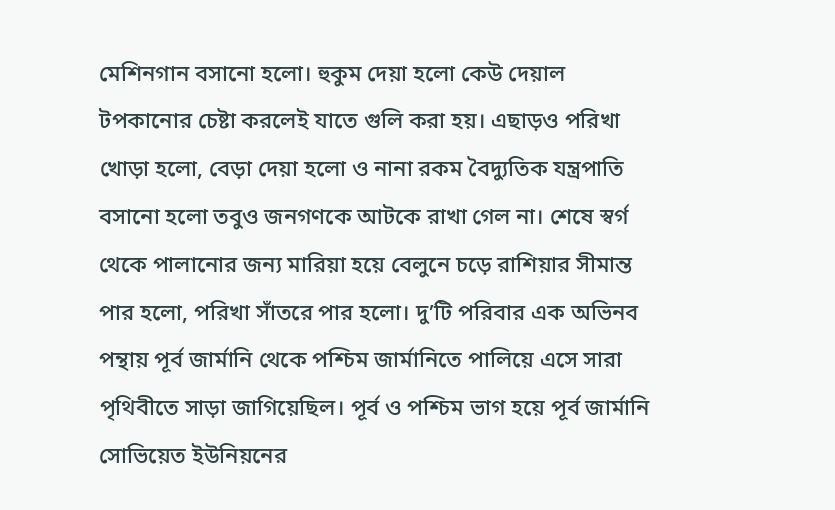মেশিনগান বসানো হলো। হুকুম দেয়া হলো কেউ দেয়াল টপকানোর চেষ্টা করলেই যাতে গুলি করা হয়। এছাড়ও পরিখা খোড়া হলো, বেড়া দেয়া হলো ও নানা রকম বৈদ্যুতিক যন্ত্রপাতি বসানো হলো তবুও জনগণকে আটকে রাখা গেল না। শেষে স্বর্গ থেকে পালানোর জন্য মারিয়া হয়ে বেলুনে চড়ে রাশিয়ার সীমান্ত পার হলো, পরিখা সাঁতরে পার হলো। দু’টি পরিবার এক অভিনব পন্থায় পূর্ব জার্মানি থেকে পশ্চিম জার্মানিতে পালিয়ে এসে সারা পৃথিবীতে সাড়া জাগিয়েছিল। পূর্ব ও পশ্চিম ভাগ হয়ে পূর্ব জার্মানি সোভিয়েত ইউনিয়নের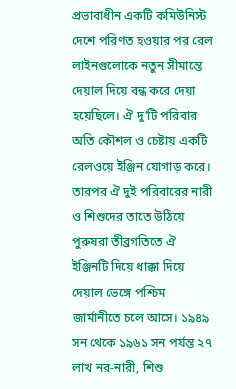প্রভাবাধীন একটি কমিউনিস্ট দেশে পরিণত হওয়ার পর রেল লাইনগুলোকে নতুন সীমান্তে দেয়াল দিয়ে বন্ধ করে দেয়া হয়েছিলে। ঐ দু’টি পরিবার অতি কৌশল ও চেষ্টায় একটি রেলওয়ে ইঞ্জিন যোগাড় করে। তারপর ঐ দুই পরিবারের নারী ও শিশুদের তাতে উঠিয়ে পুরুষরা তীব্রগতিতে ঐ ইঞ্জিনটি দিয়ে ধাক্কা দিয়ে দেয়াল ভেঙ্গে পশ্চিম জার্মানীতে চলে আসে। ১৯৪৯ সন থেকে ১৯৬১ সন পর্যন্ত ২৭ লাখ নর-নারী, শিশু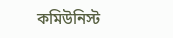কমিউনিস্ট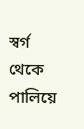স্বর্গ থেকে পালিয়ে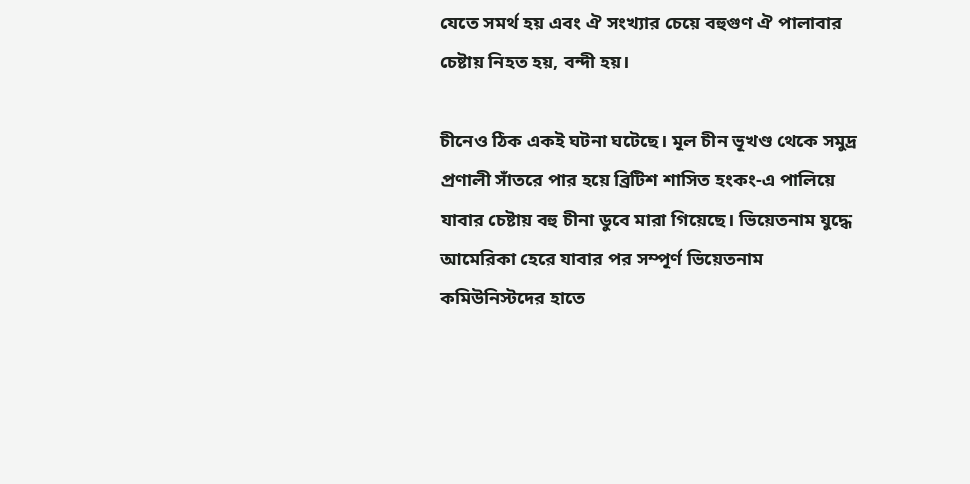যেতে সমর্থ হয় এবং ঐ সংখ্যার চেয়ে বহুগুণ ঐ পালাবার চেষ্টায় নিহত হয়, বন্দী হয়।

চীনেও ঠিক একই ঘটনা ঘটেছে। মূল চীন ভূখণ্ড থেকে সমুদ্র প্রণালী সাঁতরে পার হয়ে ব্রিটিশ শাসিত হংকং-এ পালিয়ে যাবার চেষ্টায় বহু চীনা ডুবে মারা গিয়েছে। ভিয়েতনাম যুদ্ধে আমেরিকা হেরে যাবার পর সম্পূর্ণ ভিয়েতনাম কমিউনিস্টদের হাতে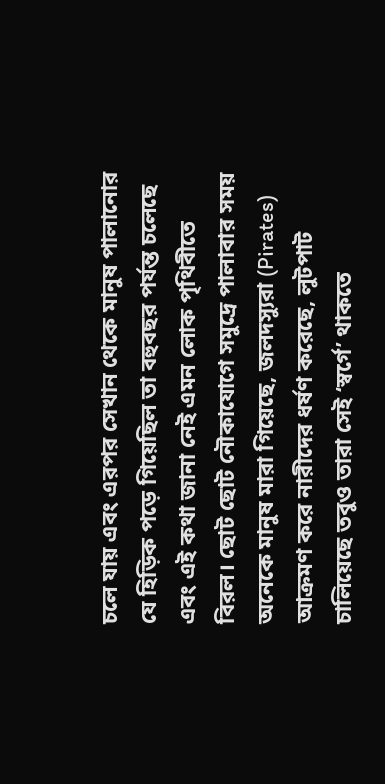চলে যায় এবং এরপর সেখান থেকে মানুষ পালানোর যে হিড়িক পড়ে গিয়েছিল তা বহুবছর পর্যন্ত চলেছে এবং এই কথা জানা নেই এমন লোক পৃথিবীতে বিরল। ছোট ছোট নৌকাযোগে সমুদ্রে পালাবার সময় অনেকে মানুষ মারা গিয়েছে, জলদস্যুরা (Pirates) আক্রমণ করে নারীদের ধর্ষণ করেছে, লুটপাট চালিয়েছে তবুও তারা সেই ‘স্বর্গে’ থাকতে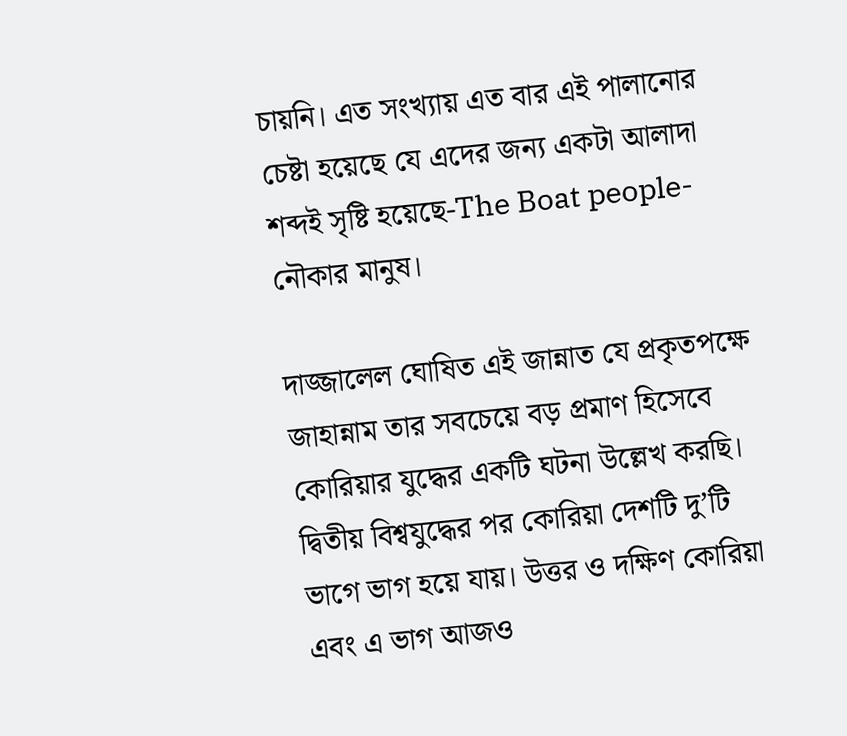চায়নি। এত সংখ্যায় এত বার এই পালানোর চেষ্টা হয়েছে যে এদের জন্য একটা আলাদা শব্দই সৃষ্টি হয়েছে-The Boat people-নৌকার মানুষ।

দাজ্জালেল ঘোষিত এই জান্নাত যে প্রকৃতপক্ষে জাহান্নাম তার সবচেয়ে বড় প্রমাণ হিসেবে কোরিয়ার যুদ্ধের একটি ঘটনা উল্লেখ করছি। দ্বিতীয় বিশ্বযুদ্ধের পর কোরিয়া দেশটি দু’টি ভাগে ভাগ হয়ে যায়। উত্তর ও দক্ষিণ কোরিয়া এবং এ ভাগ আজও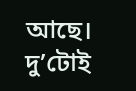আছে। দু’টোই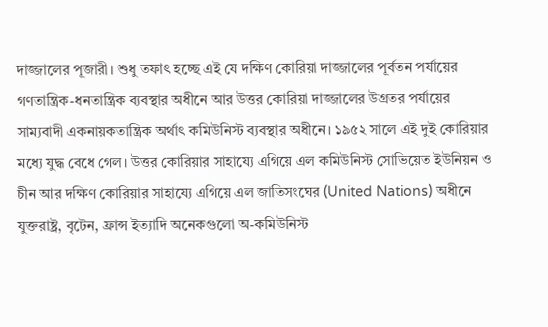দাজ্জালের পূজারী। শুধু তফাৎ হচ্ছে এই যে দক্ষিণ কোরিয়া দাজ্জালের পূর্বতন পর্যায়ের গণতান্ত্রিক-ধনতান্ত্রিক ব্যবস্থার অধীনে আর উত্তর কোরিয়া দাজ্জালের উগ্রতর পর্যায়ের সাম্যবাদী একনায়কতান্ত্রিক অর্থাৎ কমিউনিস্ট ব্যবস্থার অধীনে। ১৯৫২ সালে এই দুই কোরিয়ার মধ্যে যুদ্ধ বেধে গেল। উত্তর কোরিয়ার সাহায্যে এগিয়ে এল কমিউনিস্ট সোভিয়েত ইউনিয়ন ও চীন আর দক্ষিণ কোরিয়ার সাহায্যে এগিয়ে এল জাতিসংঘের (United Nations) অধীনে যুক্তরাষ্ট্র, বৃটেন, ফ্রান্স ইত্যাদি অনেকগুলো অ-কমিউনিস্ট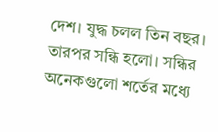দেশ। যুদ্ধ চলল তিন বছর। তারপর সন্ধি হলো। সন্ধির অনেকগুলো শর্তের মধ্যে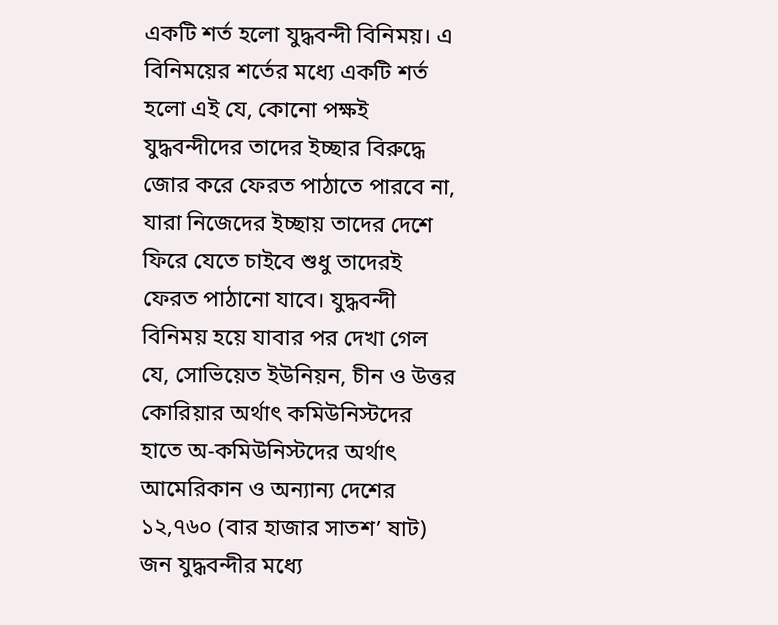একটি শর্ত হলো যুদ্ধবন্দী বিনিময়। এ বিনিময়ের শর্তের মধ্যে একটি শর্ত হলো এই যে, কোনো পক্ষই যুদ্ধবন্দীদের তাদের ইচ্ছার বিরুদ্ধে জোর করে ফেরত পাঠাতে পারবে না, যারা নিজেদের ইচ্ছায় তাদের দেশে ফিরে যেতে চাইবে শুধু তাদেরই ফেরত পাঠানো যাবে। যুদ্ধবন্দী বিনিময় হয়ে যাবার পর দেখা গেল যে, সোভিয়েত ইউনিয়ন, চীন ও উত্তর কোরিয়ার অর্থাৎ কমিউনিস্টদের হাতে অ-কমিউনিস্টদের অর্থাৎ আমেরিকান ও অন্যান্য দেশের ১২,৭৬০ (বার হাজার সাতশ’ ষাট) জন যুদ্ধবন্দীর মধ্যে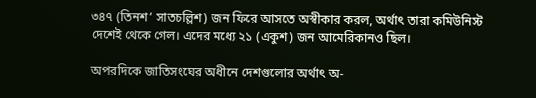৩৪৭ (তিনশ’ সাতচল্লিশ) জন ফিরে আসতে অস্বীকার করল, অর্থাৎ তারা কমিউনিস্ট দেশেই থেকে গেল। এদের মধ্যে ২১ (একুশ) জন আমেরিকানও ছিল।

অপরদিকে জাতিসংঘের অধীনে দেশগুলোর অর্থাৎ অ-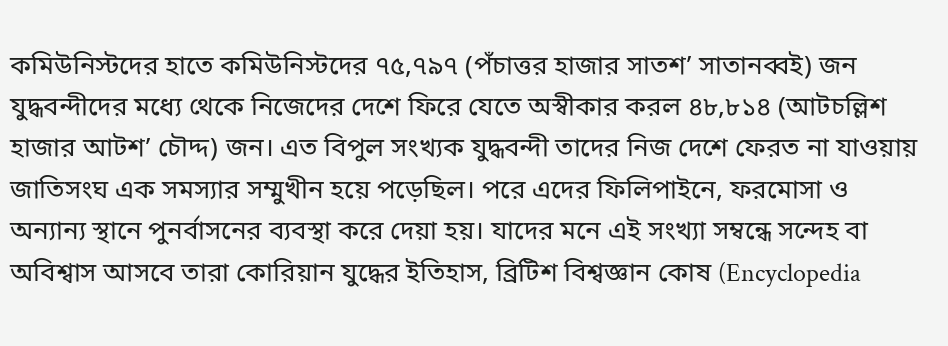কমিউনিস্টদের হাতে কমিউনিস্টদের ৭৫,৭৯৭ (পঁচাত্তর হাজার সাতশ’ সাতানব্বই) জন যুদ্ধবন্দীদের মধ্যে থেকে নিজেদের দেশে ফিরে যেতে অস্বীকার করল ৪৮,৮১৪ (আটচল্লিশ হাজার আটশ’ চৌদ্দ) জন। এত বিপুল সংখ্যক যুদ্ধবন্দী তাদের নিজ দেশে ফেরত না যাওয়ায় জাতিসংঘ এক সমস্যার সম্মুখীন হয়ে পড়েছিল। পরে এদের ফিলিপাইনে, ফরমোসা ও অন্যান্য স্থানে পুনর্বাসনের ব্যবস্থা করে দেয়া হয়। যাদের মনে এই সংখ্যা সম্বন্ধে সন্দেহ বা অবিশ্বাস আসবে তারা কোরিয়ান যুদ্ধের ইতিহাস, ব্রিটিশ বিশ্বজ্ঞান কোষ (Encyclopedia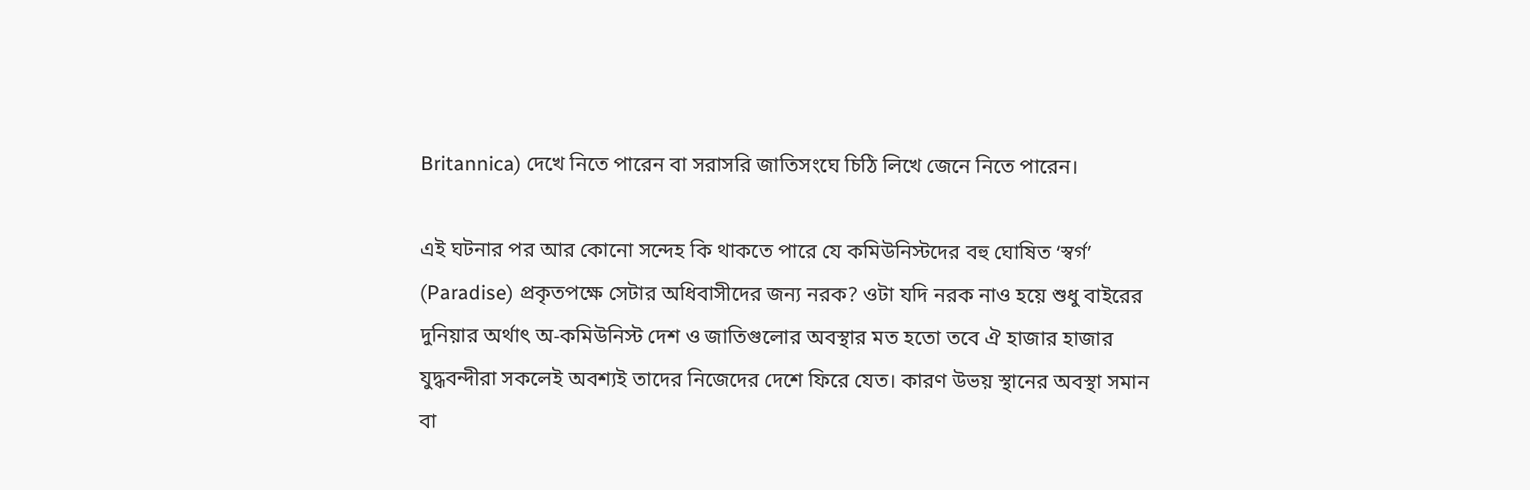Britannica) দেখে নিতে পারেন বা সরাসরি জাতিসংঘে চিঠি লিখে জেনে নিতে পারেন।

এই ঘটনার পর আর কোনো সন্দেহ কি থাকতে পারে যে কমিউনিস্টদের বহু ঘোষিত ‘স্বর্গ’ (Paradise) প্রকৃতপক্ষে সেটার অধিবাসীদের জন্য নরক? ওটা যদি নরক নাও হয়ে শুধু বাইরের দুনিয়ার অর্থাৎ অ-কমিউনিস্ট দেশ ও জাতিগুলোর অবস্থার মত হতো তবে ঐ হাজার হাজার যুদ্ধবন্দীরা সকলেই অবশ্যই তাদের নিজেদের দেশে ফিরে যেত। কারণ উভয় স্থানের অবস্থা সমান বা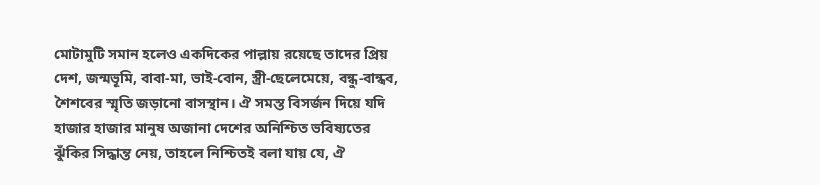মোটামুটি সমান হলেও একদিকের পাল্লায় রয়েছে তাদের প্রিয় দেশ, জন্মভূমি, বাবা-মা, ভাই-বোন, স্ত্রী-ছেলেমেয়ে, বন্ধু-বান্ধব, শৈশবের স্মৃতি জড়ানো বাসস্থান। ঐ সমস্ত বিসর্জন দিয়ে যদি হাজার হাজার মানুষ অজানা দেশের অনিশ্চিত ভবিষ্যতের ঝুঁকির সিদ্ধান্ত নেয়, তাহলে নিশ্চিতই বলা যায় যে, ঐ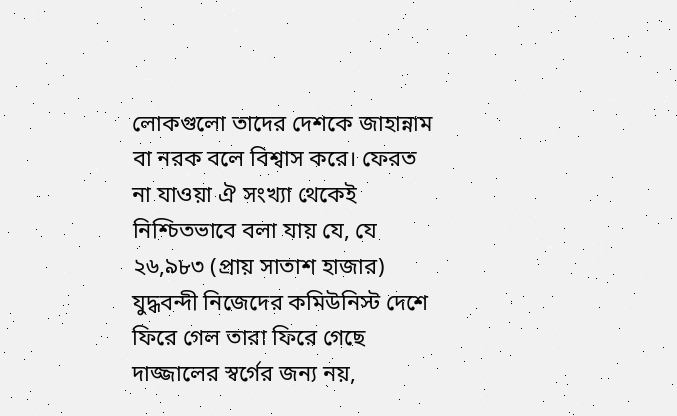লোকগুলো তাদের দেশকে জাহান্নাম বা নরক বলে বিশ্বাস করে। ফেরত না যাওয়া ঐ সংখ্যা থেকেই নিশ্চিতভাবে বলা যায় যে, যে ২৬,৯৮৩ (প্রায় সাতাশ হাজার) যুদ্ধবন্দী নিজেদের কমিউনিস্ট দেশে ফিরে গেল তারা ফিরে গেছে দাজ্জালের স্বর্গের জন্য নয়,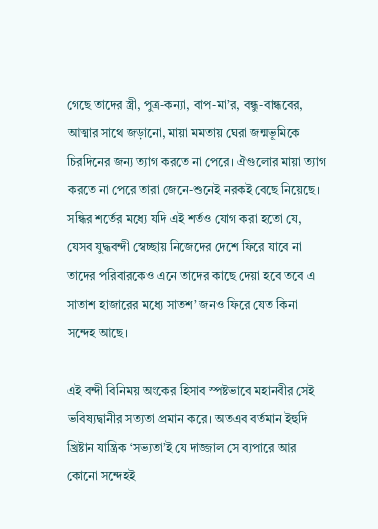গেছে তাদের স্ত্রী, পুত্র-কন্যা, বাপ-মা’র, বন্ধু-বান্ধবের, আত্মার সাথে জড়ানো, মায়া মমতায় ঘেরা জন্মভূমিকে চিরদিনের জন্য ত্যাগ করতে না পেরে। ঐগুলোর মায়া ত্যাগ করতে না পেরে তারা জেনে-শুনেই নরকই বেছে নিয়েছে। সন্ধির শর্তের মধ্যে যদি এই শর্তও যোগ করা হতো যে, যেসব যুদ্ধবন্দী স্বেচ্ছায় নিজেদের দেশে ফিরে যাবে না তাদের পরিবারকেও এনে তাদের কাছে দেয়া হবে তবে এ সাতাশ হাজারের মধ্যে সাতশ’ জনও ফিরে যেত কিনা সন্দেহ আছে।

এই বন্দী বিনিময় অংকের হিসাব স্পষ্টভাবে মহানবীর সেই ভবিষ্যদ্বানীর সত্যতা প্রমান করে। অতএব বর্তমান ইহুদি খ্রিষ্টান যান্ত্রিক ‘সভ্যতা’ই যে দাজ্জাল সে ব্যপারে আর কোনো সন্দেহই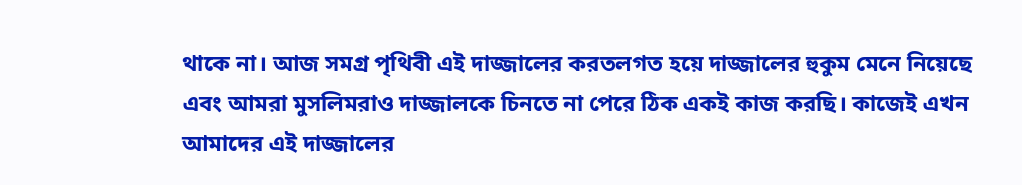থাকে না। আজ সমগ্র পৃথিবী এই দাজ্জালের করতলগত হয়ে দাজ্জালের হুকুম মেনে নিয়েছে এবং আমরা মুসলিমরাও দাজ্জালকে চিনতে না পেরে ঠিক একই কাজ করছি। কাজেই এখন আমাদের এই দাজ্জালের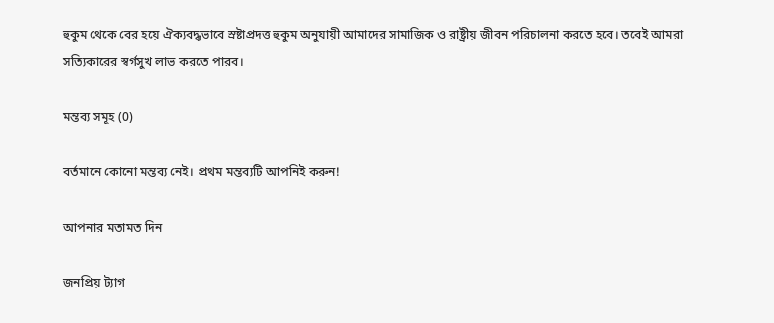হুকুম থেকে বের হয়ে ঐক্যবদ্ধভাবে স্রষ্টাপ্রদত্ত হুকুম অনুযায়ী আমাদের সামাজিক ও রাষ্ট্রীয় জীবন পরিচালনা করতে হবে। তবেই আমরা সত্যিকারের স্বর্গসুখ লাভ করতে পারব।

মন্তব্য সমূহ (0)

বর্তমানে কোনো মন্তব্য নেই। প্রথম মন্তব্যটি আপনিই করুন!

আপনার মতামত দিন

জনপ্রিয় ট্যাগ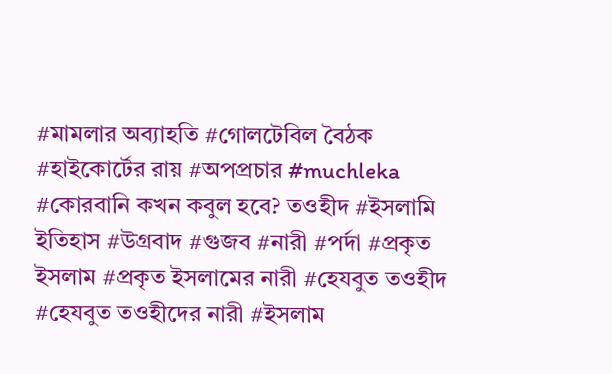#মামলার অব্যাহতি #গোলটেবিল বৈঠক #হাইকোর্টের রায় #অপপ্রচার #muchleka #কোরবানি কখন কবুল হবে? তওহীদ #ইসলামি ইতিহাস #উগ্রবাদ #গুজব #নারী #পর্দা #প্রকৃত ইসলাম #প্রকৃত ইসলামের নারী #হেযবুত তওহীদ #হেযবুত তওহীদের নারী #ইসলাম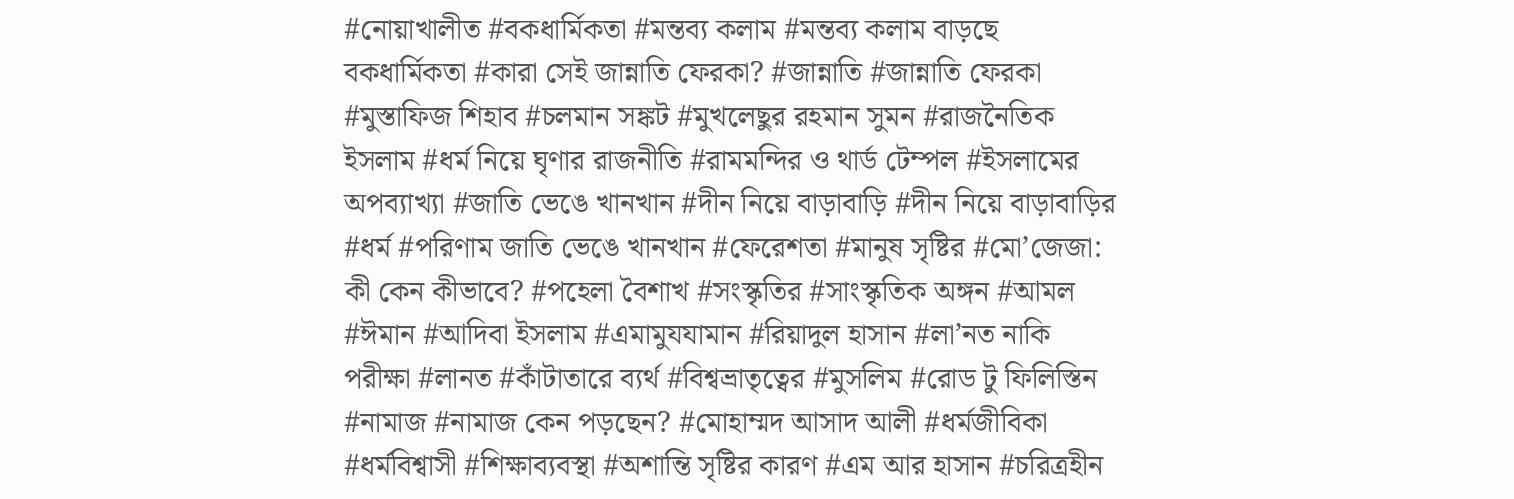#নোয়াখালীত #বকধার্মিকতা #মন্তব্য কলাম #মন্তব্য কলাম বাড়ছে বকধার্মিকতা #কারা সেই জান্নাতি ফেরকা? #জান্নাতি #জান্নাতি ফেরকা #মুস্তাফিজ শিহাব #চলমান সঙ্কট #মুখলেছুর রহমান সুমন #রাজনৈতিক ইসলাম #ধর্ম নিয়ে ঘৃণার রাজনীতি #রামমন্দির ও থার্ড টেম্পল #ইসলামের অপব্যাখ্যা #জাতি ভেঙে খানখান #দীন নিয়ে বাড়াবাড়ি #দীন নিয়ে বাড়াবাড়ির #ধর্ম #পরিণাম জাতি ভেঙে খানখান #ফেরেশতা #মানুষ সৃষ্টির #মো’জেজা: কী কেন কীভাবে? #পহেলা বৈশাখ #সংস্কৃতির #সাংস্কৃতিক অঙ্গন #আমল #ঈমান #আদিবা ইসলাম #এমামুযযামান #রিয়াদুল হাসান #লা’নত নাকি পরীক্ষা #লানত #কাঁটাতারে ব্যর্থ #বিশ্বভ্রাতৃত্বের #মুসলিম #রোড টু ফিলিস্তিন #নামাজ #নামাজ কেন পড়ছেন? #মোহাম্মদ আসাদ আলী #ধর্মজীবিকা #ধর্মবিশ্বাসী #শিক্ষাব্যবস্থা #অশান্তি সৃষ্টির কারণ #এম আর হাসান #চরিত্রহীন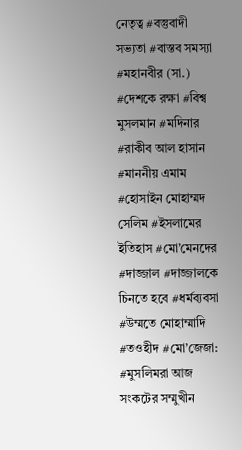নেতৃত্ব #বস্তুবাদী সভ্যতা #বাস্তব সমস্যা #মহানবীর (সা.) #দেশকে রক্ষা #বিশ্ব মুসলমান #মদিনার #রাকীব আল হাসান #মাননীয় এমাম #হোসাইন মোহাম্মদ সেলিম #ইসলামের ইতিহাস #মো’মেনদের #দাজ্জাল #দাজ্জালকে চিনতে হবে #ধর্মব্যবসা #উম্মতে মোহাম্মাদি #তওহীদ #মো’জেজা: #মুসলিমরা আজ সংকটের সম্মুখীন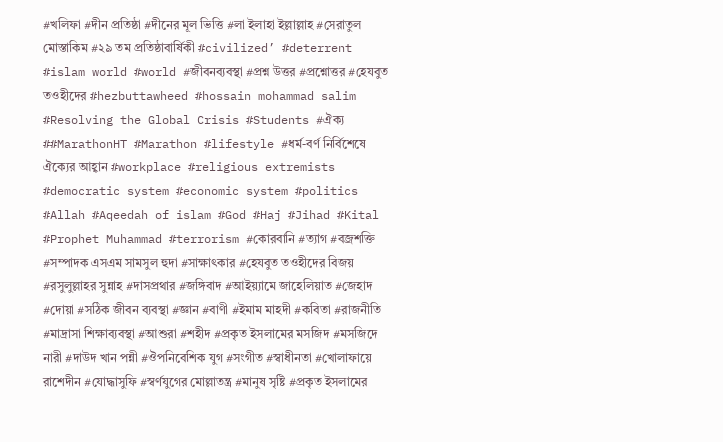#খলিফা #দীন প্রতিষ্ঠা #দীনের মূল ভিত্তি #লা ইলাহা ইল্লাল্লাহ #সেরাতুল মোস্তাকিম #২৯ তম প্রতিষ্ঠাবার্ষিকী #civilized’ #deterrent #islam world #world #জীবনব্যবস্থা #প্রশ্ন উত্তর #প্রশ্নোত্তর #হেযবুত তওহীদের #hezbuttawheed #hossain mohammad salim #Resolving the Global Crisis #Students #ঐক্য ##MarathonHT #Marathon #lifestyle #ধর্ম-বর্ণ নির্বিশেষে ঐক্যের আহ্বান #workplace #religious extremists #democratic system #economic system #politics #Allah #Aqeedah of islam #God #Haj #Jihad #Kital #Prophet Muhammad #terrorism #কোরবানি #ত্যাগ #বজ্রশক্তি #সম্পাদক এসএম সামসুল হুদা #সাক্ষাৎকার #হেযবুত তওহীদের বিজয় #রসুলুল্লাহর সুন্নাহ #দাসপ্রথার #জঙ্গিবাদ #আইয়্যামে জাহেলিয়াত #জেহাদ #দোয়া #সঠিক জীবন ব্যবস্থা #জ্ঞান #বাণী #ইমাম মাহদী #কবিতা #রাজনীতি #মাদ্রাসা শিক্ষাব্যবস্থা #আশুরা #শহীদ #প্রকৃত ইসলামের মসজিদ #মসজিদে নারী #দাউদ খান পন্নী #ঔপনিবেশিক যুগ #সংগীত #স্বাধীনতা #খোলাফায়ে রাশেদীন #যোদ্ধাসুফি #স্বর্ণযুগের মোল্লাতন্ত্র #মানুষ সৃষ্টি #প্রকৃত ইসলামের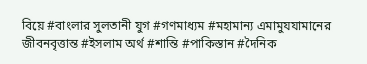বিয়ে #বাংলার সুলতানী যুগ #গণমাধ্যম #মহামান্য এমামুযযামানের জীবনবৃত্তান্ত #ইসলাম অর্থ #শান্তি #পাকিস্তান #দৈনিক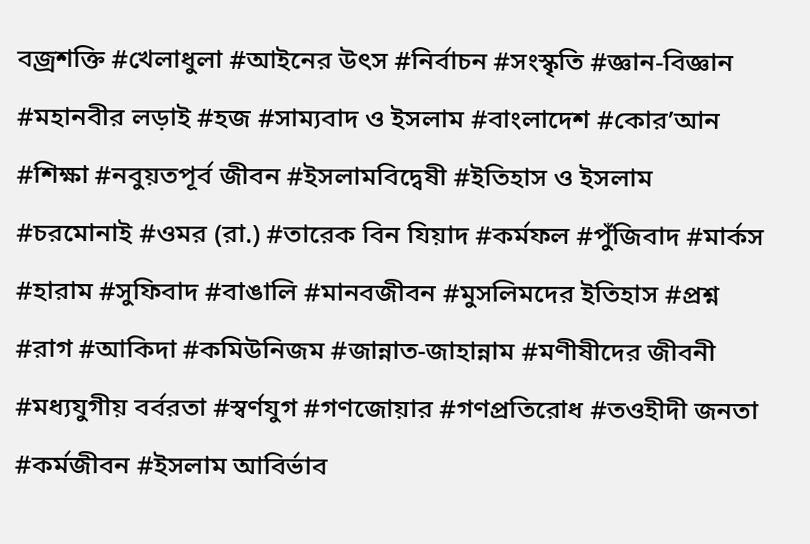বজ্রশক্তি #খেলাধুলা #আইনের উৎস #নির্বাচন #সংস্কৃতি #জ্ঞান-বিজ্ঞান #মহানবীর লড়াই #হজ #সাম্যবাদ ও ইসলাম #বাংলাদেশ #কোর’আন #শিক্ষা #নবুয়তপূর্ব জীবন #ইসলামবিদ্বেষী #ইতিহাস ও ইসলাম #চরমোনাই #ওমর (রা.) #তারেক বিন যিয়াদ #কর্মফল #পুঁজিবাদ #মার্কস #হারাম #সুফিবাদ #বাঙালি #মানবজীবন #মুসলিমদের ইতিহাস #প্রশ্ন #রাগ #আকিদা #কমিউনিজম #জান্নাত-জাহান্নাম #মণীষীদের জীবনী #মধ্যযুগীয় বর্বরতা #স্বর্ণযুগ #গণজোয়ার #গণপ্রতিরোধ #তওহীদী জনতা #কর্মজীবন #ইসলাম আবির্ভাব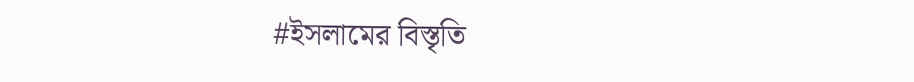#ইসলামের বিস্তৃতি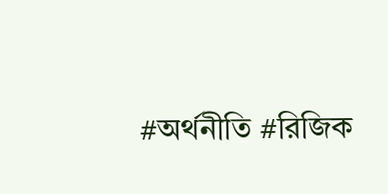#অর্থনীতি #রিজিক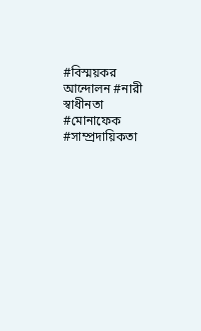#বিস্ময়কর আন্দোলন #নারী স্বাধীনতা #মোনাফেক #সাম্প্রদায়িকতা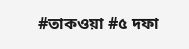#তাকওয়া #৫ দফা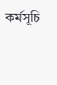কর্মসূচি